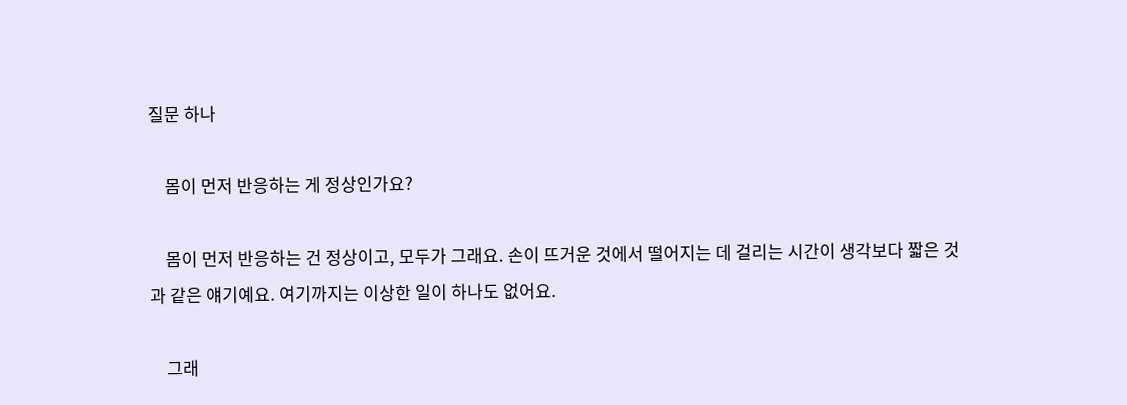질문 하나

    몸이 먼저 반응하는 게 정상인가요?

    몸이 먼저 반응하는 건 정상이고, 모두가 그래요. 손이 뜨거운 것에서 떨어지는 데 걸리는 시간이 생각보다 짧은 것과 같은 얘기예요. 여기까지는 이상한 일이 하나도 없어요.

    그래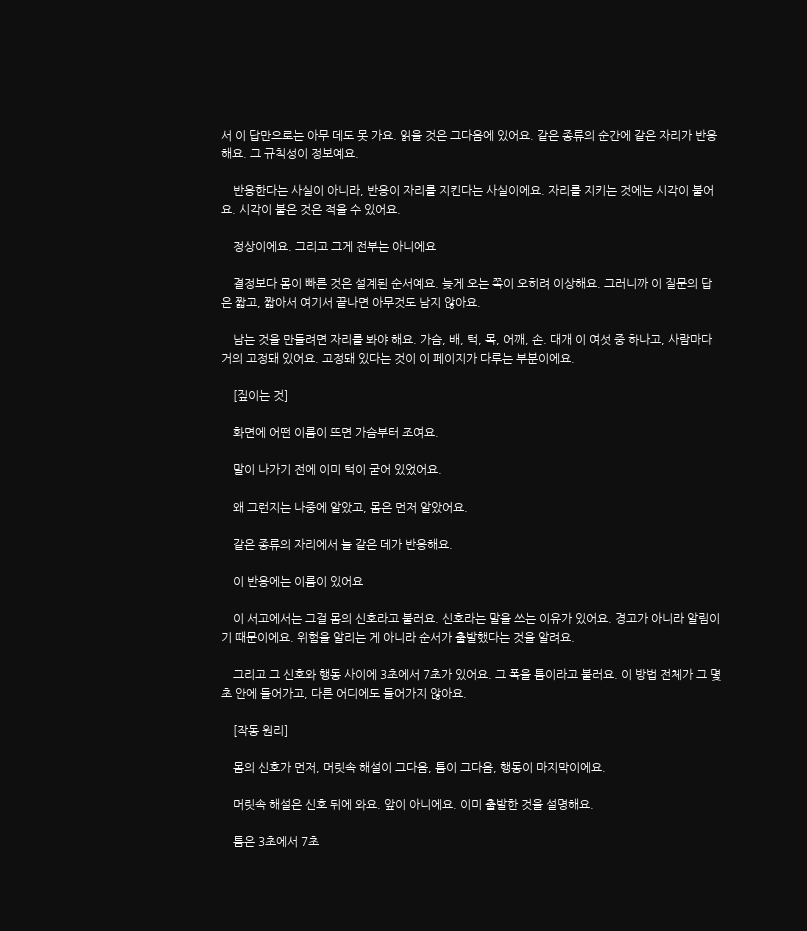서 이 답만으로는 아무 데도 못 가요. 읽을 것은 그다음에 있어요. 같은 종류의 순간에 같은 자리가 반응해요. 그 규칙성이 정보예요.

    반응한다는 사실이 아니라, 반응이 자리를 지킨다는 사실이에요. 자리를 지키는 것에는 시각이 붙어요. 시각이 붙은 것은 적을 수 있어요.

    정상이에요. 그리고 그게 전부는 아니에요

    결정보다 몸이 빠른 것은 설계된 순서예요. 늦게 오는 쪽이 오히려 이상해요. 그러니까 이 질문의 답은 짧고, 짧아서 여기서 끝나면 아무것도 남지 않아요.

    남는 것을 만들려면 자리를 봐야 해요. 가슴, 배, 턱, 목, 어깨, 손. 대개 이 여섯 중 하나고, 사람마다 거의 고정돼 있어요. 고정돼 있다는 것이 이 페이지가 다루는 부분이에요.

    [짚이는 것]

    화면에 어떤 이름이 뜨면 가슴부터 조여요.

    말이 나가기 전에 이미 턱이 굳어 있었어요.

    왜 그런지는 나중에 알았고, 몸은 먼저 알았어요.

    같은 종류의 자리에서 늘 같은 데가 반응해요.

    이 반응에는 이름이 있어요

    이 서고에서는 그걸 몸의 신호라고 불러요. 신호라는 말을 쓰는 이유가 있어요. 경고가 아니라 알림이기 때문이에요. 위험을 알리는 게 아니라 순서가 출발했다는 것을 알려요.

    그리고 그 신호와 행동 사이에 3초에서 7초가 있어요. 그 폭을 틈이라고 불러요. 이 방법 전체가 그 몇 초 안에 들어가고, 다른 어디에도 들어가지 않아요.

    [작동 원리]

    몸의 신호가 먼저, 머릿속 해설이 그다음, 틈이 그다음, 행동이 마지막이에요.

    머릿속 해설은 신호 뒤에 와요. 앞이 아니에요. 이미 출발한 것을 설명해요.

    틈은 3초에서 7초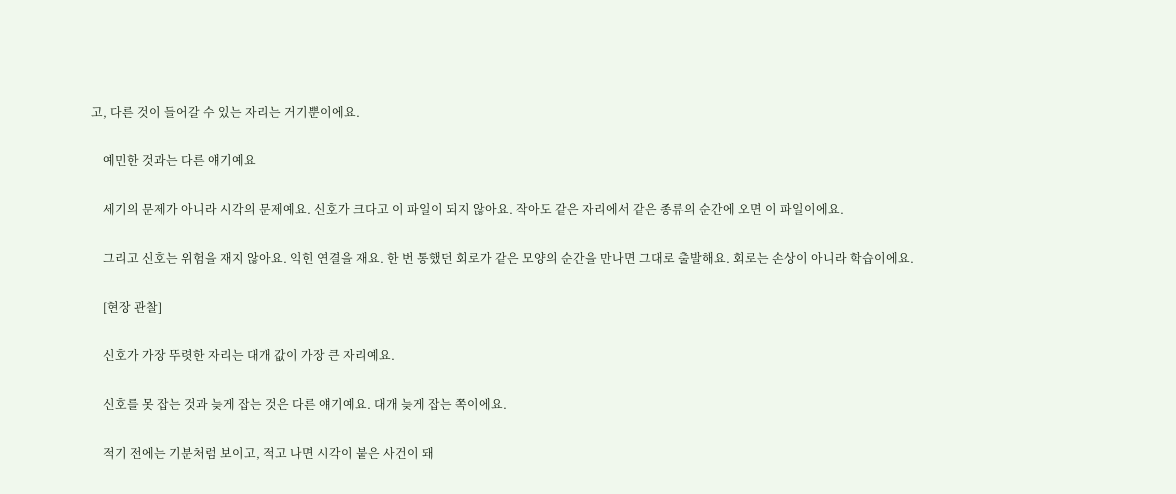고, 다른 것이 들어갈 수 있는 자리는 거기뿐이에요.

    예민한 것과는 다른 얘기예요

    세기의 문제가 아니라 시각의 문제예요. 신호가 크다고 이 파일이 되지 않아요. 작아도 같은 자리에서 같은 종류의 순간에 오면 이 파일이에요.

    그리고 신호는 위험을 재지 않아요. 익힌 연결을 재요. 한 번 통했던 회로가 같은 모양의 순간을 만나면 그대로 출발해요. 회로는 손상이 아니라 학습이에요.

    [현장 관찰]

    신호가 가장 뚜렷한 자리는 대개 값이 가장 큰 자리예요.

    신호를 못 잡는 것과 늦게 잡는 것은 다른 얘기예요. 대개 늦게 잡는 쪽이에요.

    적기 전에는 기분처럼 보이고, 적고 나면 시각이 붙은 사건이 돼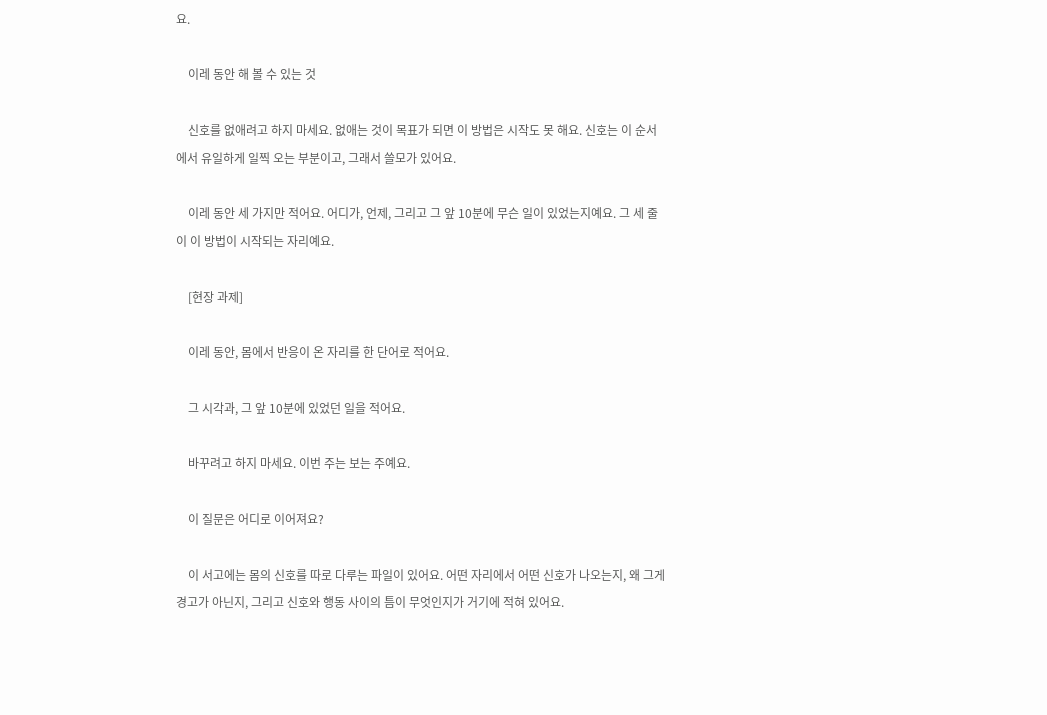요.

    이레 동안 해 볼 수 있는 것

    신호를 없애려고 하지 마세요. 없애는 것이 목표가 되면 이 방법은 시작도 못 해요. 신호는 이 순서에서 유일하게 일찍 오는 부분이고, 그래서 쓸모가 있어요.

    이레 동안 세 가지만 적어요. 어디가, 언제, 그리고 그 앞 10분에 무슨 일이 있었는지예요. 그 세 줄이 이 방법이 시작되는 자리예요.

    [현장 과제]

    이레 동안, 몸에서 반응이 온 자리를 한 단어로 적어요.

    그 시각과, 그 앞 10분에 있었던 일을 적어요.

    바꾸려고 하지 마세요. 이번 주는 보는 주예요.

    이 질문은 어디로 이어져요?

    이 서고에는 몸의 신호를 따로 다루는 파일이 있어요. 어떤 자리에서 어떤 신호가 나오는지, 왜 그게 경고가 아닌지, 그리고 신호와 행동 사이의 틈이 무엇인지가 거기에 적혀 있어요.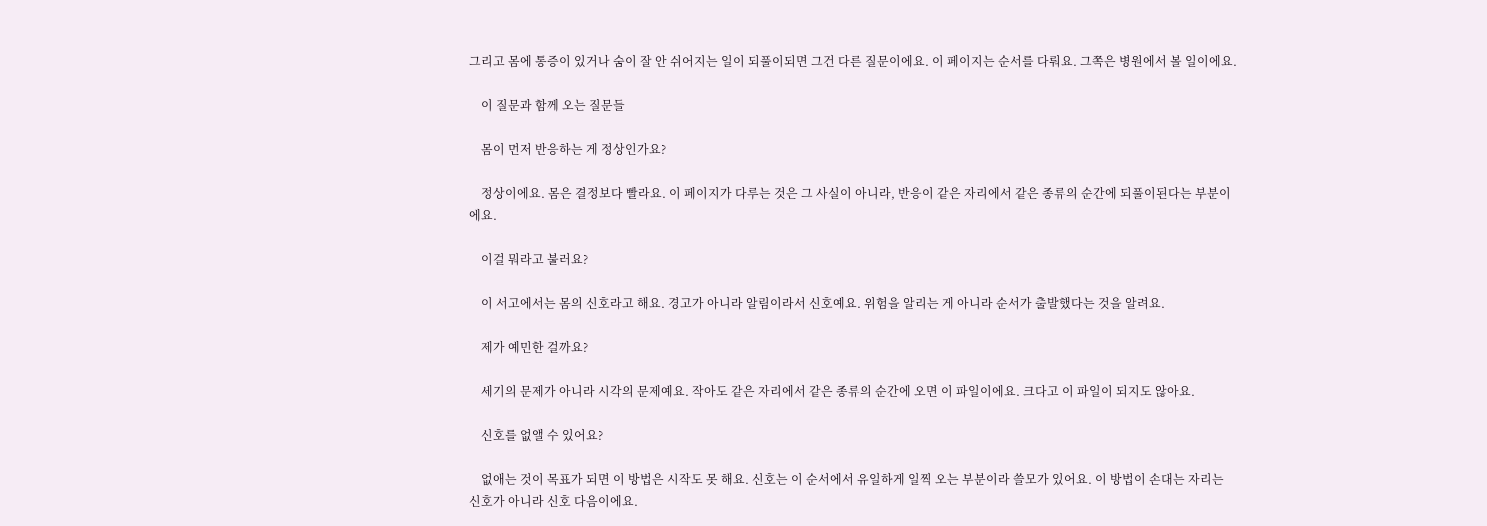그리고 몸에 통증이 있거나 숨이 잘 안 쉬어지는 일이 되풀이되면 그건 다른 질문이에요. 이 페이지는 순서를 다뤄요. 그쪽은 병원에서 볼 일이에요.

    이 질문과 함께 오는 질문들

    몸이 먼저 반응하는 게 정상인가요?

    정상이에요. 몸은 결정보다 빨라요. 이 페이지가 다루는 것은 그 사실이 아니라, 반응이 같은 자리에서 같은 종류의 순간에 되풀이된다는 부분이에요.

    이걸 뭐라고 불러요?

    이 서고에서는 몸의 신호라고 해요. 경고가 아니라 알림이라서 신호예요. 위험을 알리는 게 아니라 순서가 출발했다는 것을 알려요.

    제가 예민한 걸까요?

    세기의 문제가 아니라 시각의 문제예요. 작아도 같은 자리에서 같은 종류의 순간에 오면 이 파일이에요. 크다고 이 파일이 되지도 않아요.

    신호를 없앨 수 있어요?

    없애는 것이 목표가 되면 이 방법은 시작도 못 해요. 신호는 이 순서에서 유일하게 일찍 오는 부분이라 쓸모가 있어요. 이 방법이 손대는 자리는 신호가 아니라 신호 다음이에요.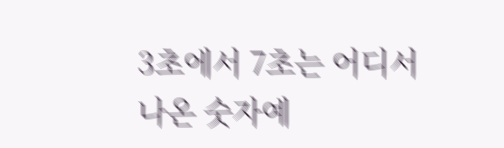3초에서 7초는 어디서 나온 숫자예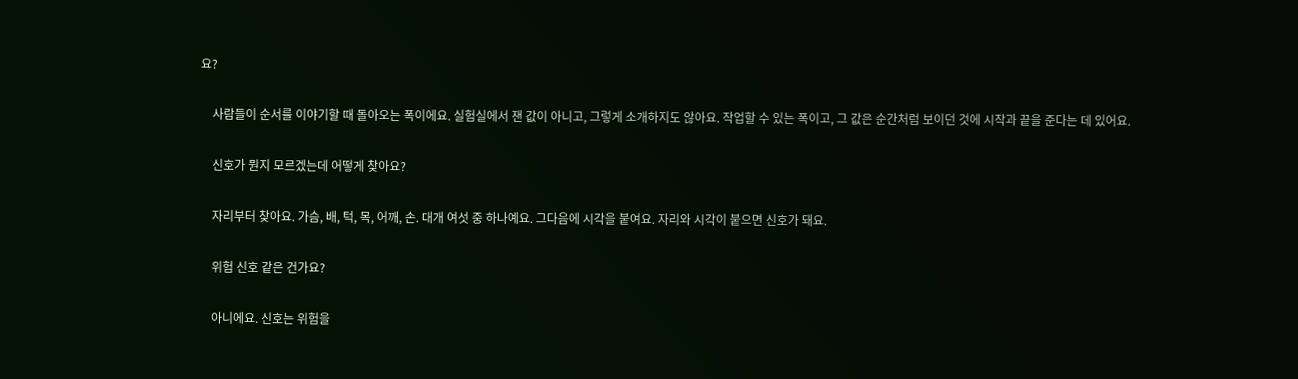요?

    사람들이 순서를 이야기할 때 돌아오는 폭이에요. 실험실에서 잰 값이 아니고, 그렇게 소개하지도 않아요. 작업할 수 있는 폭이고, 그 값은 순간처럼 보이던 것에 시작과 끝을 준다는 데 있어요.

    신호가 뭔지 모르겠는데 어떻게 찾아요?

    자리부터 찾아요. 가슴, 배, 턱, 목, 어깨, 손. 대개 여섯 중 하나예요. 그다음에 시각을 붙여요. 자리와 시각이 붙으면 신호가 돼요.

    위험 신호 같은 건가요?

    아니에요. 신호는 위험을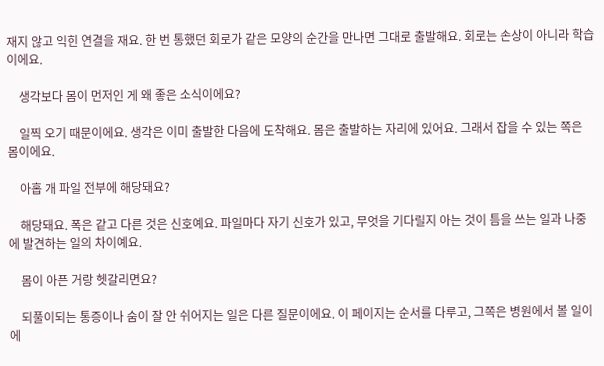재지 않고 익힌 연결을 재요. 한 번 통했던 회로가 같은 모양의 순간을 만나면 그대로 출발해요. 회로는 손상이 아니라 학습이에요.

    생각보다 몸이 먼저인 게 왜 좋은 소식이에요?

    일찍 오기 때문이에요. 생각은 이미 출발한 다음에 도착해요. 몸은 출발하는 자리에 있어요. 그래서 잡을 수 있는 쪽은 몸이에요.

    아홉 개 파일 전부에 해당돼요?

    해당돼요. 폭은 같고 다른 것은 신호예요. 파일마다 자기 신호가 있고, 무엇을 기다릴지 아는 것이 틈을 쓰는 일과 나중에 발견하는 일의 차이예요.

    몸이 아픈 거랑 헷갈리면요?

    되풀이되는 통증이나 숨이 잘 안 쉬어지는 일은 다른 질문이에요. 이 페이지는 순서를 다루고, 그쪽은 병원에서 볼 일이에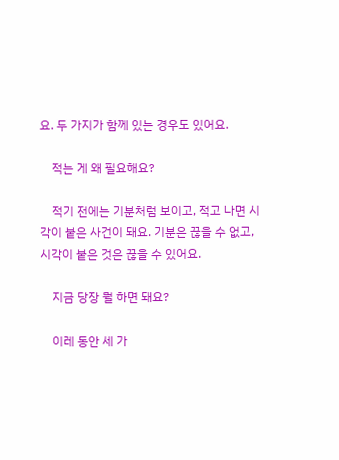요. 두 가지가 함께 있는 경우도 있어요.

    적는 게 왜 필요해요?

    적기 전에는 기분처럼 보이고, 적고 나면 시각이 붙은 사건이 돼요. 기분은 끊을 수 없고, 시각이 붙은 것은 끊을 수 있어요.

    지금 당장 뭘 하면 돼요?

    이레 동안 세 가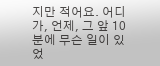지만 적어요. 어디가, 언제, 그 앞 10분에 무슨 일이 있었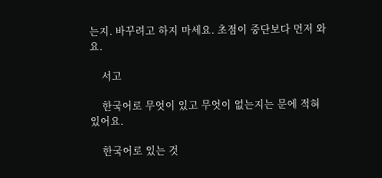는지. 바꾸려고 하지 마세요. 초점이 중단보다 먼저 와요.

    서고

    한국어로 무엇이 있고 무엇이 없는지는 문에 적혀 있어요.

    한국어로 있는 것